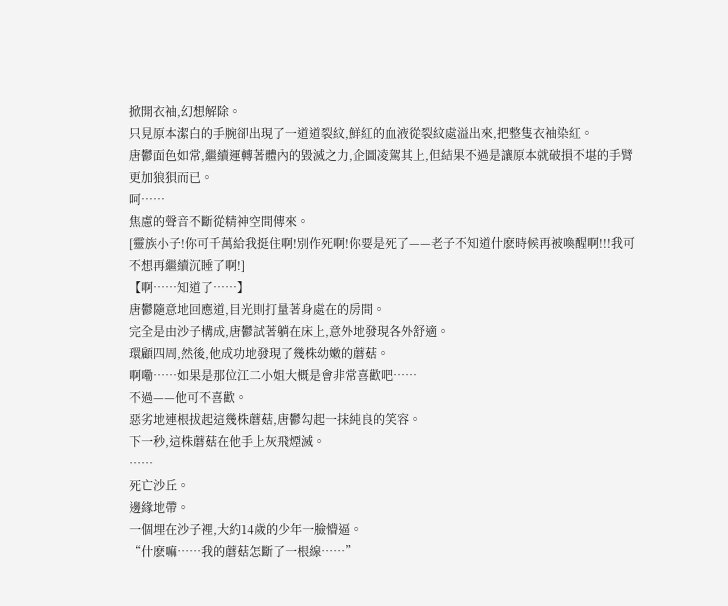掀開衣袖,幻想解除。
只見原本潔白的手腕卻出現了一道道裂紋,鮮紅的血液從裂紋處溢出來,把整隻衣袖染紅。
唐鬱面色如常,繼續運轉著體內的毀滅之力,企圖凌駕其上,但結果不過是讓原本就破損不堪的手臂更加狼狽而已。
呵……
焦慮的聲音不斷從精神空間傳來。
[靈族小子!你可千萬給我挺住啊!別作死啊!你要是死了——老子不知道什麽時候再被喚醒啊!!!我可不想再繼續沉睡了啊!]
【啊……知道了……】
唐鬱隨意地回應道,目光則打量著身處在的房間。
完全是由沙子構成,唐鬱試著躺在床上,意外地發現各外舒適。
環顧四周,然後,他成功地發現了幾株幼嫩的蘑菇。
啊嘞……如果是那位江二小姐大概是會非常喜歡吧……
不過——他可不喜歡。
惡劣地連根拔起這幾株蘑菇,唐鬱勾起一抹純良的笑容。
下一秒,這株蘑菇在他手上灰飛煙滅。
……
死亡沙丘。
邊緣地帶。
一個埋在沙子裡,大約14歲的少年一臉懵逼。
“什麽嘛……我的蘑菇怎斷了一根線……”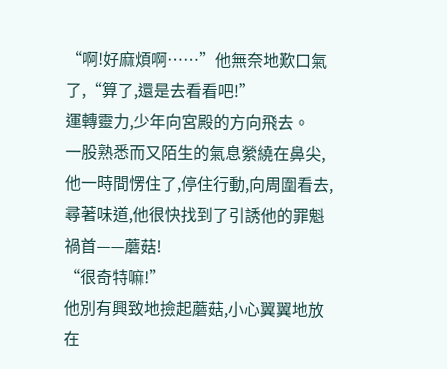“啊!好麻煩啊……”他無奈地歎口氣了,“算了,還是去看看吧!”
運轉靈力,少年向宮殿的方向飛去。
一股熟悉而又陌生的氣息縈繞在鼻尖,他一時間愣住了,停住行動,向周圍看去,尋著味道,他很快找到了引誘他的罪魁禍首——蘑菇!
“很奇特嘛!”
他別有興致地撿起蘑菇,小心翼翼地放在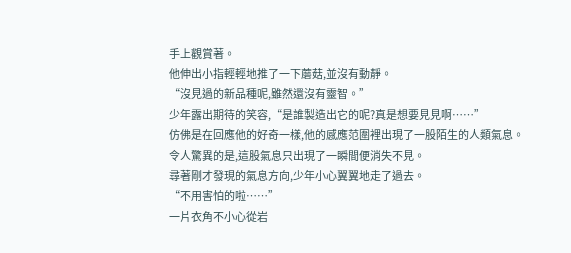手上觀賞著。
他伸出小指輕輕地推了一下蘑菇,並沒有動靜。
“沒見過的新品種呢,雖然還沒有靈智。”
少年露出期待的笑容,“是誰製造出它的呢?真是想要見見啊……”
仿佛是在回應他的好奇一樣,他的感應范圍裡出現了一股陌生的人類氣息。
令人驚異的是,這股氣息只出現了一瞬間便消失不見。
尋著剛才發現的氣息方向,少年小心翼翼地走了過去。
“不用害怕的啦……”
一片衣角不小心從岩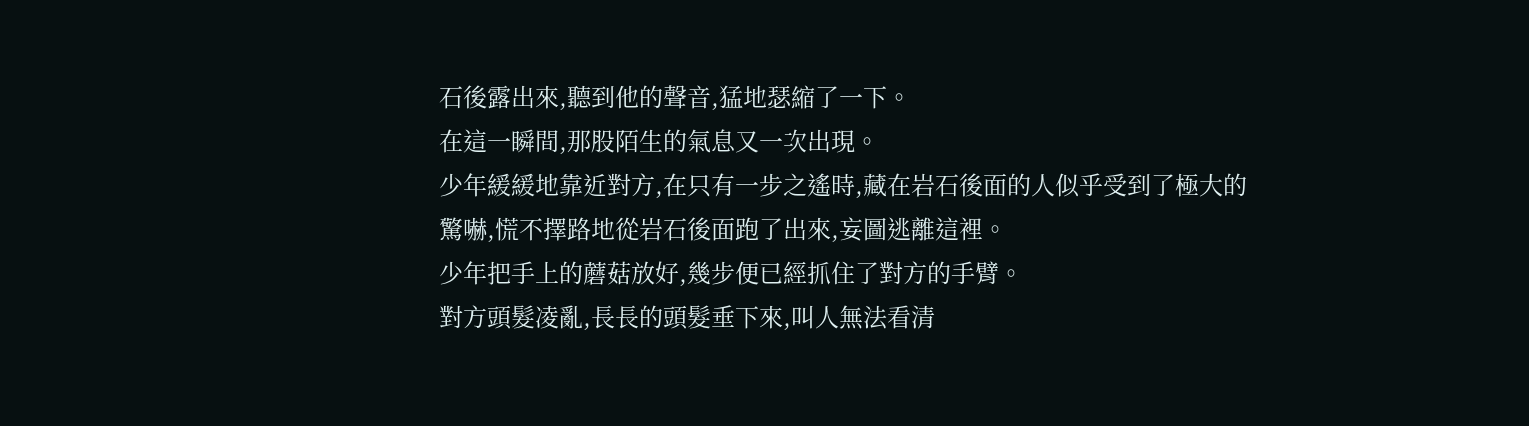石後露出來,聽到他的聲音,猛地瑟縮了一下。
在這一瞬間,那股陌生的氣息又一次出現。
少年緩緩地靠近對方,在只有一步之遙時,藏在岩石後面的人似乎受到了極大的驚嚇,慌不擇路地從岩石後面跑了出來,妄圖逃離這裡。
少年把手上的蘑菇放好,幾步便已經抓住了對方的手臂。
對方頭髮凌亂,長長的頭髮垂下來,叫人無法看清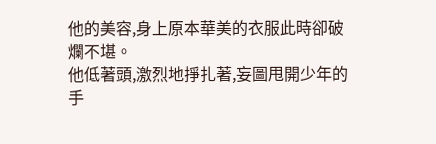他的美容,身上原本華美的衣服此時卻破爛不堪。
他低著頭,激烈地掙扎著,妄圖甩開少年的手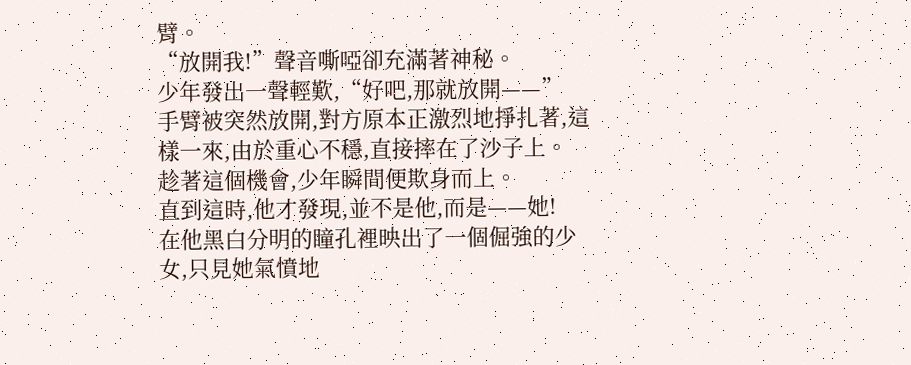臂。
“放開我!”聲音嘶啞卻充滿著神秘。
少年發出一聲輕歎,“好吧,那就放開——”
手臂被突然放開,對方原本正激烈地掙扎著,這樣一來,由於重心不穩,直接摔在了沙子上。
趁著這個機會,少年瞬間便欺身而上。
直到這時,他才發現,並不是他,而是——她!
在他黑白分明的瞳孔裡映出了一個倔強的少女,只見她氣憤地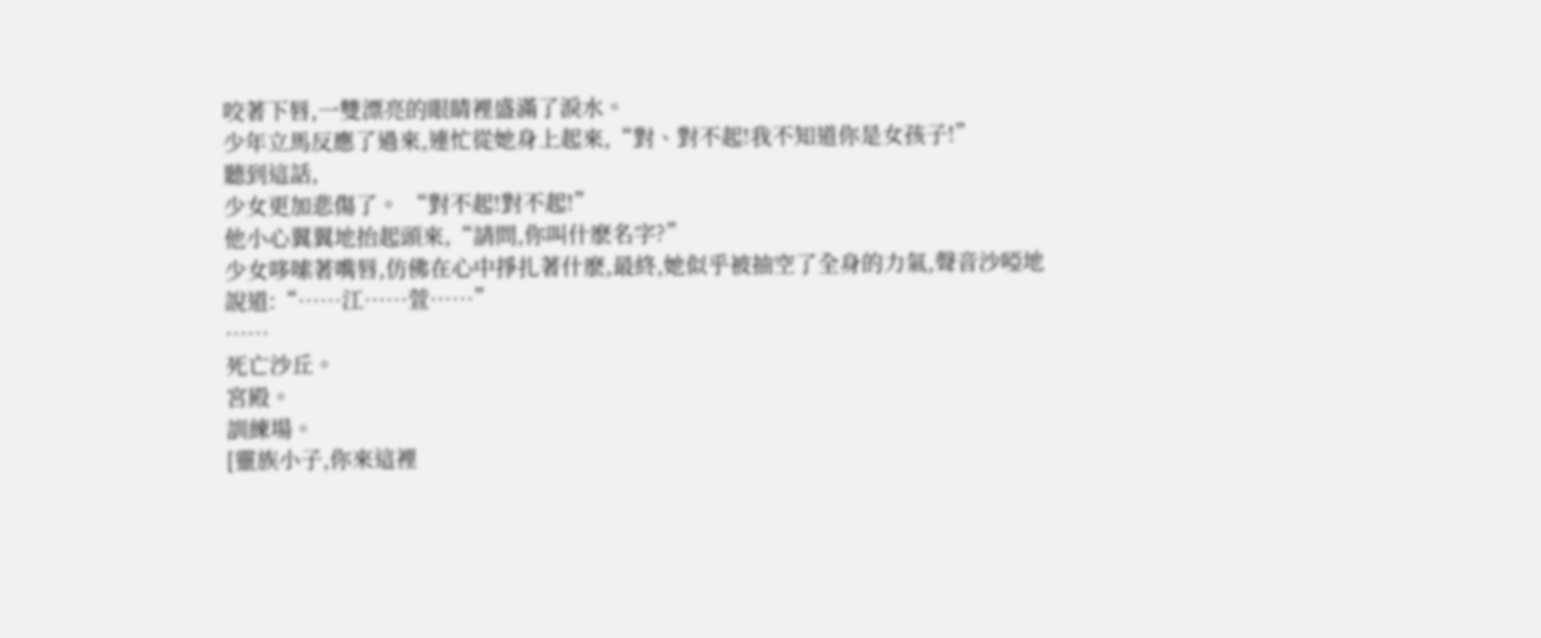咬著下唇,一雙漂亮的眼睛裡盛滿了淚水。
少年立馬反應了過來,連忙從她身上起來,“對、對不起!我不知道你是女孩子!”
聽到這話,
少女更加悲傷了。 “對不起!對不起!”
他小心翼翼地抬起頭來,“請問,你叫什麽名字?”
少女哆嗦著嘴唇,仿佛在心中掙扎著什麽,最終,她似乎被抽空了全身的力氣,聲音沙啞地說道:“……江……萱……”
……
死亡沙丘。
宮殿。
訓練場。
[靈族小子,你來這裡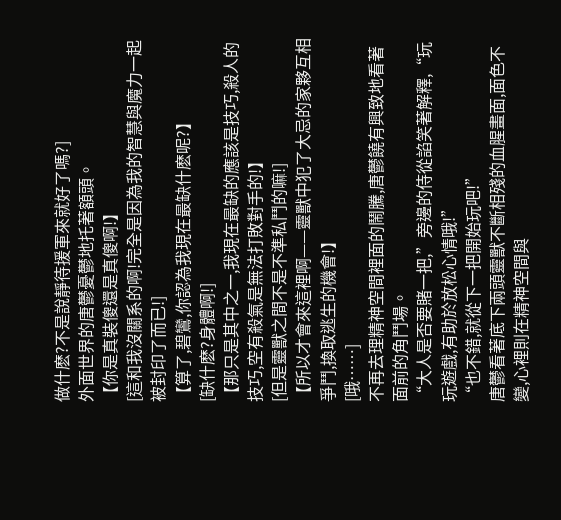做什麽?不是說靜待援軍來就好了嗎?]
外面世界的唐鬱憂鬱地托著額頭。
【你是真裝傻還是真傻啊!】
[這和我沒關系的啊!完全是因為我的智慧與魔力一起被封印了而已!]
【算了,碧鸞,你認為我現在最缺什麽呢?】
[缺什麽?身體啊!]
【那只是其中之一,我現在最缺的應該是技巧,殺人的技巧,空有殺氣是無法打敗對手的!】
[但是靈獸之間不是不準私鬥的嘛!]
【所以才會來這裡啊——靈獸中犯了大忌的家夥互相爭鬥,換取逃生的機會!】
[哦……]
不再去理精神空間裡面的鬧騰,唐鬱饒有興致地看著面前的角鬥場。
“大人是否要賭一把,”旁邊的侍從諂笑著解釋,“玩玩遊戲,有助於放松心情哦!”
“也不錯,就從下一把開始玩吧!”
唐鬱看著底下兩頭靈獸不斷相殘的血腥畫面,面色不變,心裡則在精神空間與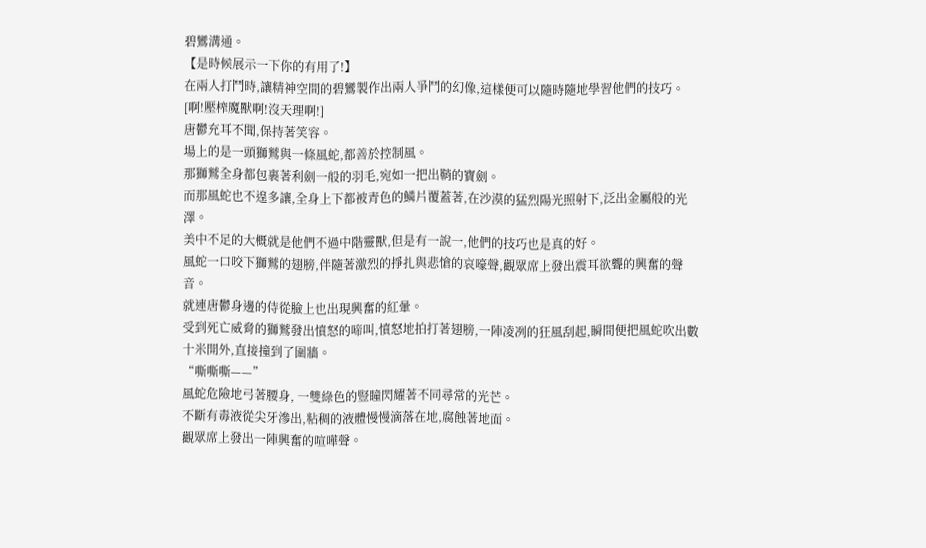碧鸞溝通。
【是時候展示一下你的有用了!】
在兩人打鬥時,讓精神空間的碧鸞製作出兩人爭鬥的幻像,這樣便可以隨時隨地學習他們的技巧。
[啊!壓榨魔獸啊!沒天理啊!]
唐鬱充耳不聞,保持著笑容。
場上的是一頭獅鷲與一條風蛇,都善於控制風。
那獅鷲全身都包裹著利劍一般的羽毛,宛如一把出鞘的寶劍。
而那風蛇也不遑多讓,全身上下都被青色的鱗片覆蓋著,在沙漠的猛烈陽光照射下,泛出金屬般的光澤。
美中不足的大概就是他們不過中階靈獸,但是有一說一,他們的技巧也是真的好。
風蛇一口咬下獅鷲的翅膀,伴隨著激烈的掙扎與悲愴的哀嚎聲,觀眾席上發出震耳欲聾的興奮的聲音。
就連唐鬱身邊的侍從臉上也出現興奮的紅暈。
受到死亡威脅的獅鷲發出憤怒的啼叫,憤怒地拍打著翅膀,一陣凌冽的狂風刮起,瞬間便把風蛇吹出數十米開外,直接撞到了圍牆。
“嘶嘶嘶——”
風蛇危險地弓著腰身, 一雙綠色的豎瞳閃耀著不同尋常的光芒。
不斷有毒液從尖牙滲出,粘稠的液體慢慢滴落在地,腐蝕著地面。
觀眾席上發出一陣興奮的喧嘩聲。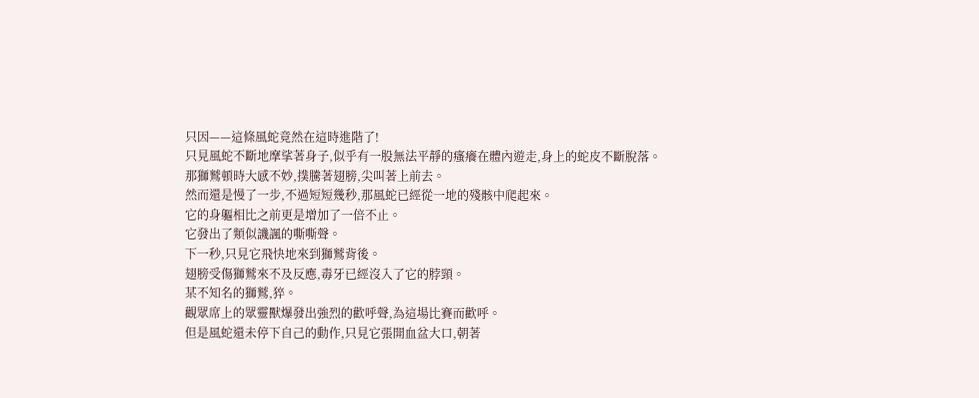只因——這條風蛇竟然在這時進階了!
只見風蛇不斷地摩挲著身子,似乎有一股無法平靜的瘙癢在體內遊走,身上的蛇皮不斷脫落。
那獅鷲頓時大感不妙,撲騰著翅膀,尖叫著上前去。
然而還是慢了一步,不過短短幾秒,那風蛇已經從一地的殘骸中爬起來。
它的身軀相比之前更是增加了一倍不止。
它發出了類似譏諷的嘶嘶聲。
下一秒,只見它飛快地來到獅鷲背後。
翅膀受傷獅鷲來不及反應,毒牙已經沒入了它的脖頸。
某不知名的獅鷲,猝。
觀眾席上的眾靈獸爆發出強烈的歡呼聲,為這場比賽而歡呼。
但是風蛇還未停下自己的動作,只見它張開血盆大口,朝著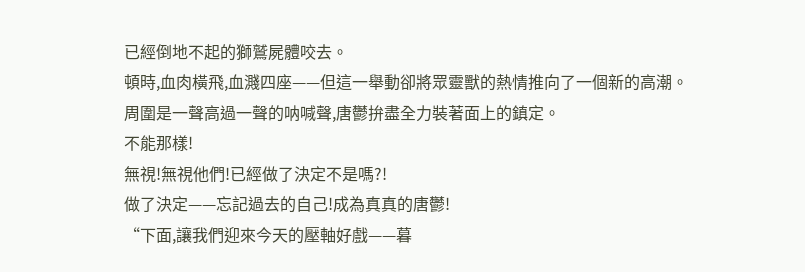已經倒地不起的獅鷲屍體咬去。
頓時,血肉橫飛,血濺四座——但這一舉動卻將眾靈獸的熱情推向了一個新的高潮。
周圍是一聲高過一聲的呐喊聲,唐鬱拚盡全力裝著面上的鎮定。
不能那樣!
無視!無視他們!已經做了決定不是嗎?!
做了決定——忘記過去的自己!成為真真的唐鬱!
“下面,讓我們迎來今天的壓軸好戲——暮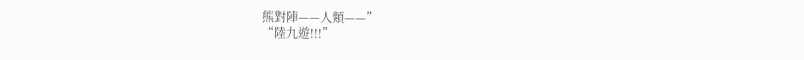熊對陣——人類——”
“陸九遊!!!”